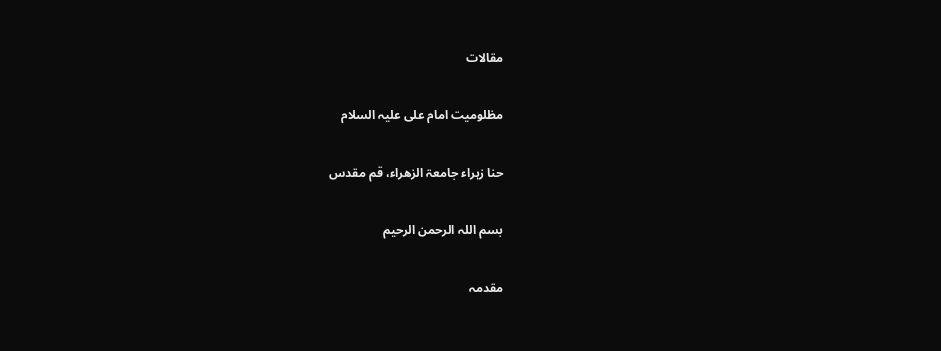مقالات

مظلومیت امام علی علیہ السلام

حنا زہراء جامعۃ الزھراء، قم مقدس

بسم اللہ الرحمن الرحیم

مقدمہ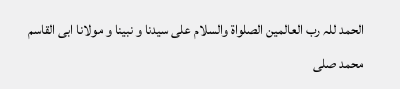الحمد للہ رب العالمین الصلواۃ والسلام علی سیدنا و نبینا و مولانا ابی القاسم محمد صلى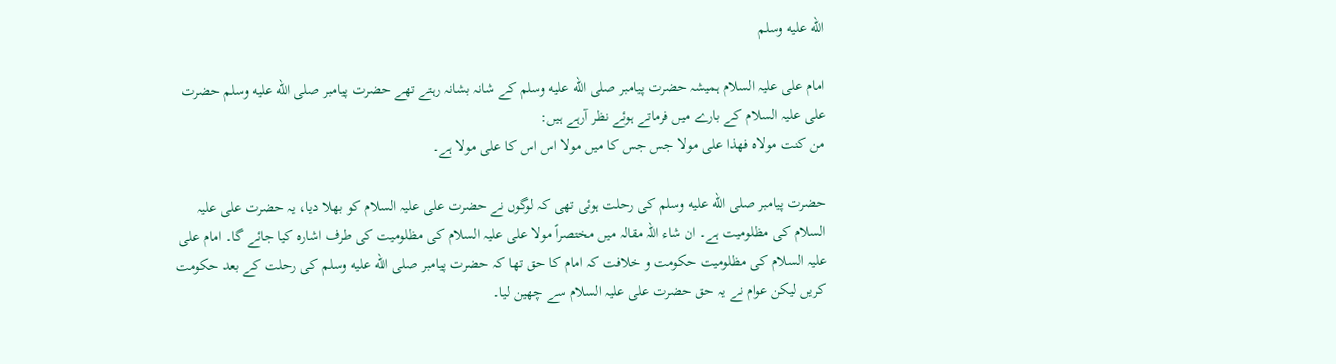الله عليه وسلم

امام علی علیہ السلام ہمیشہ حضرت پیامبر صلى الله عليه وسلم کے شانہ بشانہ رہتے تھے حضرت پیامبر صلى الله عليه وسلم حضرت علی علیہ السلام کے بارے میں فرماتے ہوئے نظر آرہے ہیں:
من کنت مولاہ فھذا علی مولا جس جس کا میں مولا اس اس کا علی مولا ہے۔

حضرت پیامبر صلى الله عليه وسلم کی رحلت ہوئی تھی کہ لوگوں نے حضرت علی علیہ السلام کو بھلا دیا، یہ حضرت علی علیہ السلام کی مظلومیت ہے۔ ان شاء اللہ مقالہ میں مختصراً مولا علی علیہ السلام کی مظلومیت کی طرف اشارہ کیا جائے گا۔ امام علی علیہ السلام کی مظلومیت حکومت و خلافت کہ امام کا حق تھا کہ حضرت پیامبر صلى الله عليه وسلم کی رحلت کے بعد حکومت کریں لیکن عوام نے یہ حق حضرت علی علیہ السلام سے چھین لیا۔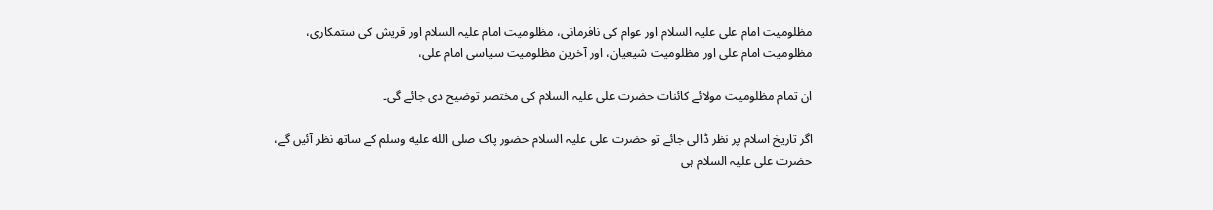مظلومیت امام علی علیہ السلام اور عوام کی نافرمانی، مظلومیت امام علیہ السلام اور قریش کی ستمکاری، مظلومیت امام علی اور مظلومیت شیعیان، اور آخرین مظلومیت سیاسی امام علی،

ان تمام مظلومیت مولائے کائنات حضرت علی علیہ السلام کی مختصر توضیح دی جائے گی۔

اگر تاریخ اسلام پر نظر ڈالی جائے تو حضرت علی علیہ السلام حضور پاک صلى الله عليه وسلم کے ساتھ نظر آئیں گے، حضرت علی علیہ السلام ہی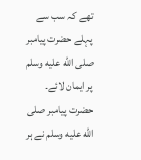تھے کہ سب سے پہلے حضرت پیامبر صلى الله عليه وسلم پر ایمان لائے۔ حضرت پیامبر صلى الله عليه وسلم نے ہر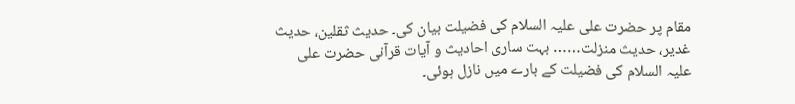مقام پر حضرت علی علیہ السلام کی فضیلت بیان کی۔ حدیث ثقلین، حدیث غدیر، حدیث منزلت…… بہت ساری احادیث و آیات قرآنی حضرت علی علیہ السلام کی فضیلت کے بارے میں نازل ہوئی۔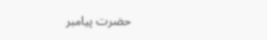حضرت پیامبر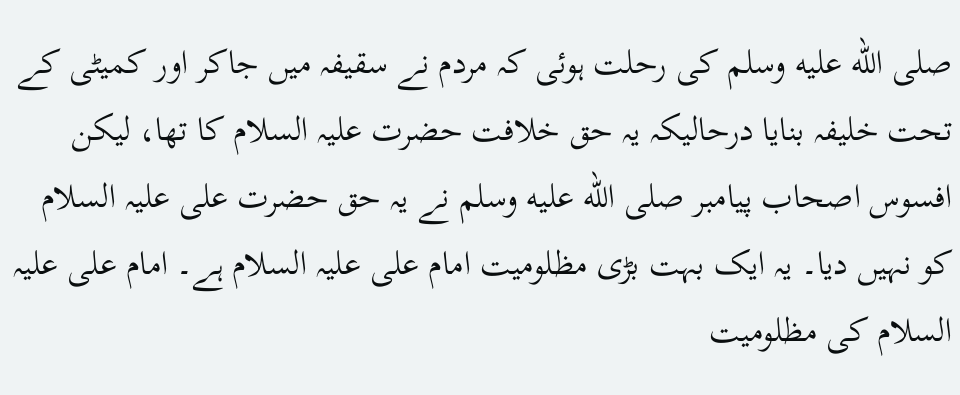صلى الله عليه وسلم کی رحلت ہوئی کہ مردم نے سقیفہ میں جاکر اور کمیٹی کے تحت خلیفہ بنایا درحالیکہ یہ حق خلافت حضرت علیہ السلام کا تھا، لیکن افسوس اصحاب پیامبر صلى الله عليه وسلم نے یہ حق حضرت علی علیہ السلام کو نہیں دیا۔ یہ ایک بہت بڑی مظلومیت امام علی علیہ السلام ہے۔ امام علی علیہ السلام کی مظلومیت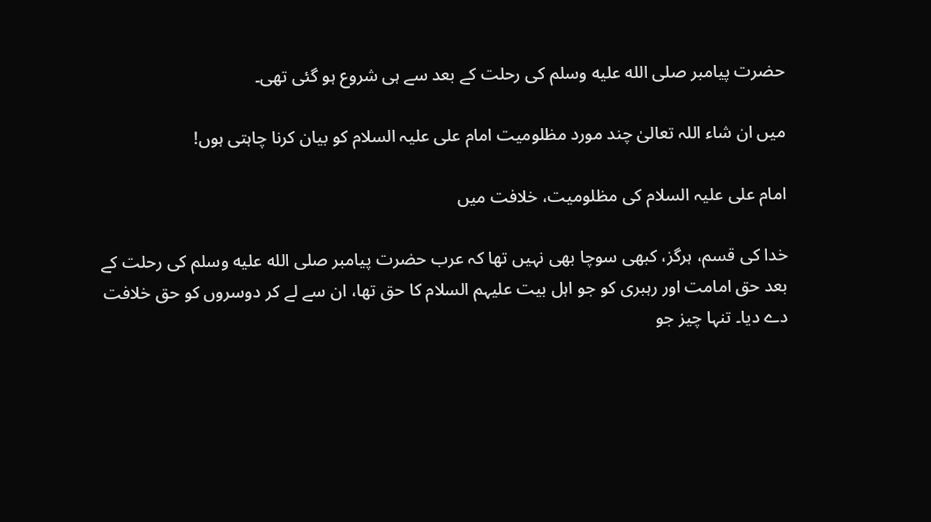حضرت پیامبر صلى الله عليه وسلم کی رحلت کے بعد سے ہی شروع ہو گئی تھی۔

میں ان شاء اللہ تعالیٰ چند مورد مظلومیت امام علی علیہ السلام کو بیان کرنا چاہتی ہوں!

امام علی علیہ السلام کی مظلومیت، خلافت میں

خدا کی قسم، ہرگز، کبھی سوچا بھی نہیں تھا کہ عرب حضرت پیامبر صلى الله عليه وسلم کی رحلت کے بعد حق امامت اور رہبری کو جو اہل بیت علیہم السلام کا حق تھا، ان سے لے کر دوسروں کو حق خلافت دے دیا۔ تنہا چیز جو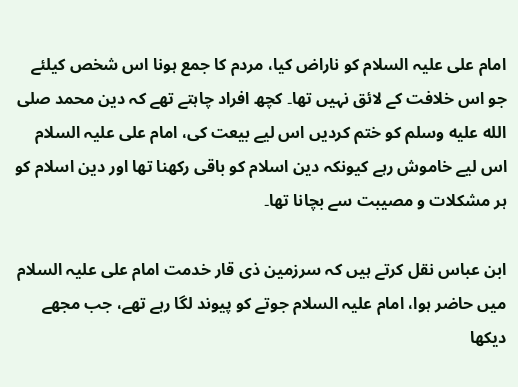امام علی علیہ السلام کو ناراض کیا، مردم کا جمع ہونا اس شخص کیلئے جو اس خلافت کے لائق نہیں تھا۔ کچھ افراد چاہتے تھے کہ دین محمد صلى الله عليه وسلم کو ختم کردیں اس لیے بیعت کی، امام علی علیہ السلام اس لیے خاموش رہے کیونکہ دین اسلام کو باقی رکھنا تھا اور دین اسلام کو ہر مشکلات و مصیبت سے بچانا تھا۔

ابن عباس نقل کرتے ہیں کہ سرزمین ذی قار خدمت امام علی علیہ السلام میں حاضر ہوا، امام علیہ السلام جوتے کو پیوند لگا رہے تھے، جب مجھے دیکھا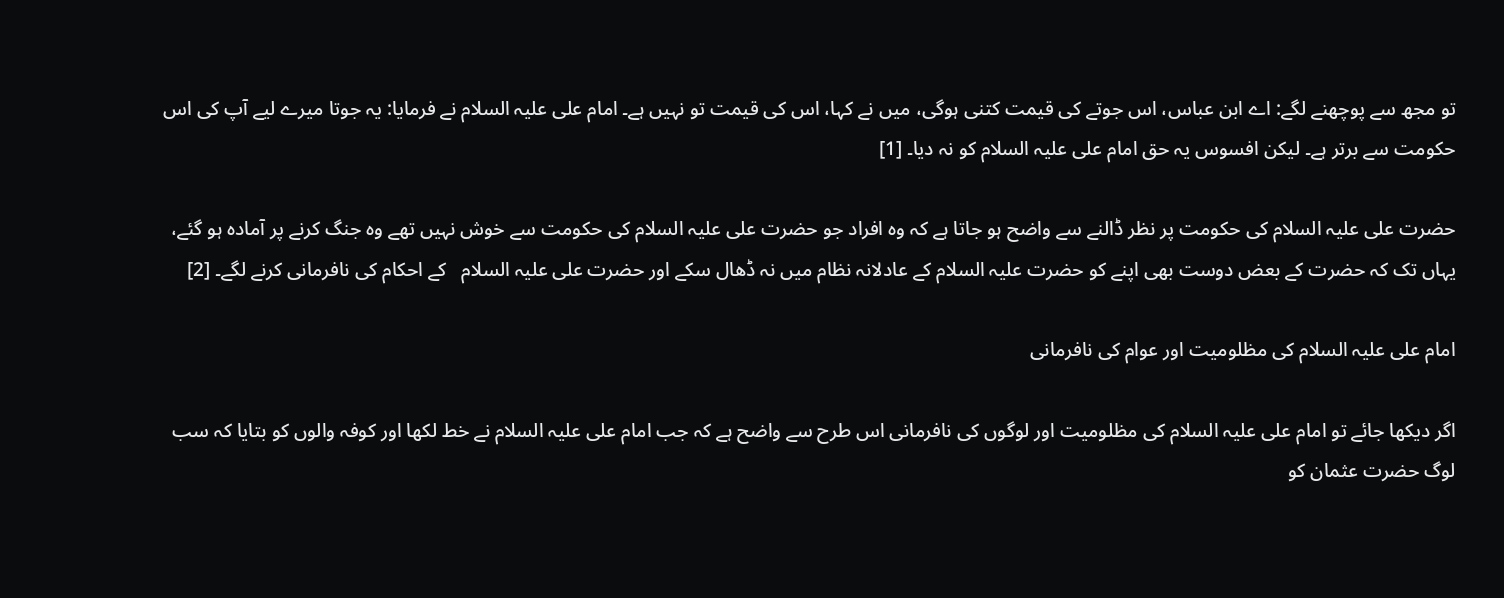تو مجھ سے پوچھنے لگے: اے ابن عباس، اس جوتے کی قیمت کتنی ہوگی، میں نے کہا، اس کی قیمت تو نہیں ہے۔ امام علی علیہ السلام نے فرمایا: یہ جوتا میرے لیے آپ کی اس حکومت سے برتر ہے۔ لیکن افسوس یہ حق امام علی علیہ السلام کو نہ دیا۔ [1]

حضرت علی علیہ السلام کی حکومت پر نظر ڈالنے سے واضح ہو جاتا ہے کہ وہ افراد جو حضرت علی علیہ السلام کی حکومت سے خوش نہیں تھے وہ جنگ کرنے پر آمادہ ہو گئے، یہاں تک کہ حضرت کے بعض دوست بھی اپنے کو حضرت علیہ السلام کے عادلانہ نظام میں نہ ڈھال سکے اور حضرت علی علیہ السلام   کے احکام کی نافرمانی کرنے لگے۔ [2]

امام علی علیہ السلام کی مظلومیت اور عوام کی نافرمانی

اگر دیکھا جائے تو امام علی علیہ السلام کی مظلومیت اور لوگوں کی نافرمانی اس طرح سے واضح ہے کہ جب امام علی علیہ السلام نے خط لکھا اور کوفہ والوں کو بتایا کہ سب لوگ حضرت عثمان کو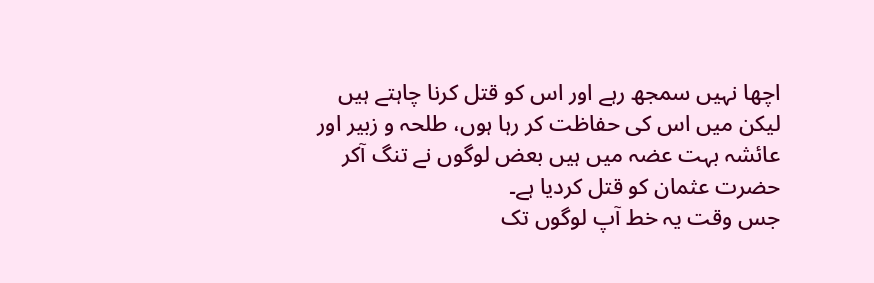اچھا نہیں سمجھ رہے اور اس کو قتل کرنا چاہتے ہیں لیکن میں اس کی حفاظت کر رہا ہوں، طلحہ و زبیر اور عائشہ بہت عضہ میں ہیں بعض لوگوں نے تنگ آکر حضرت عثمان کو قتل کردیا ہے۔
جس وقت یہ خط آپ لوگوں تک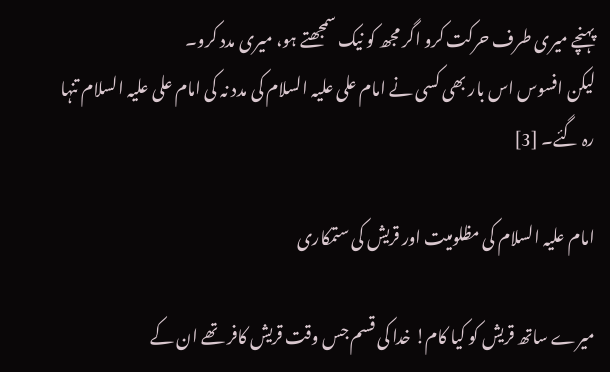پہنچے میری طرف حرکت کرو اگر مجھ کو نیک سمجھتے ہو، میری مدد کرو۔
لیکن افسوس اس بار بھی کسی نے امام علی علیہ السلام کی مدد نہ کی امام علی علیہ السلام تنہا رہ گئے۔ [3]

امام علیہ السلام کی مظلومیت اور قریش کی ستمکاری

میرے ساتھ قریش کو کیا کام! خدا کی قسم جس وقت قریش کافر تھے ان کے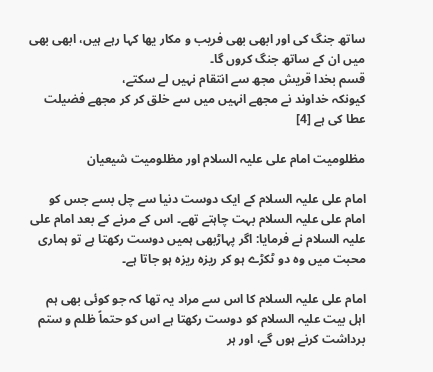ساتھ جنگ کی اور ابھی بھی فریب و مکار یھا کہا رہے ہیں، ابھی بھی میں ان کے ساتھ جنگ کروں گا۔
قسم بخدا قریش مجھ سے انتقام نہیں لے سکتے،
کیونکہ خداوند نے مجھے انہیں میں سے خلق کر کر مجھے فضیلت عطا کی ہے [4]

مظلومیت امام علی علیہ السلام اور مظلومیت شیعیان

امام علی علیہ السلام کے ایک دوست دنیا سے چل بسے جس کو امام علی علیہ السلام بہت چاہتے تھے۔ اس کے مرنے کے بعد امام علی علیہ السلام نے فرمایا: اگر پہاڑبھی ہمیں دوست رکھتا ہے تو ہماری محبت میں وہ دو ٹکڑے ہو کر ریزہ ریزہ ہو جاتا ہے۔

امام علی علیہ السلام کا اس سے مراد یہ تھا کہ جو کوئی بھی ہم اہل بیت علیہ السلام کو دوست رکھتا ہے اس کو حتماً ظلم و ستم برداشت کرنے ہوں گے، اور ہر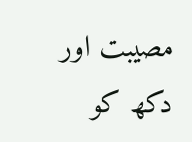مصیبت اور دکھ کو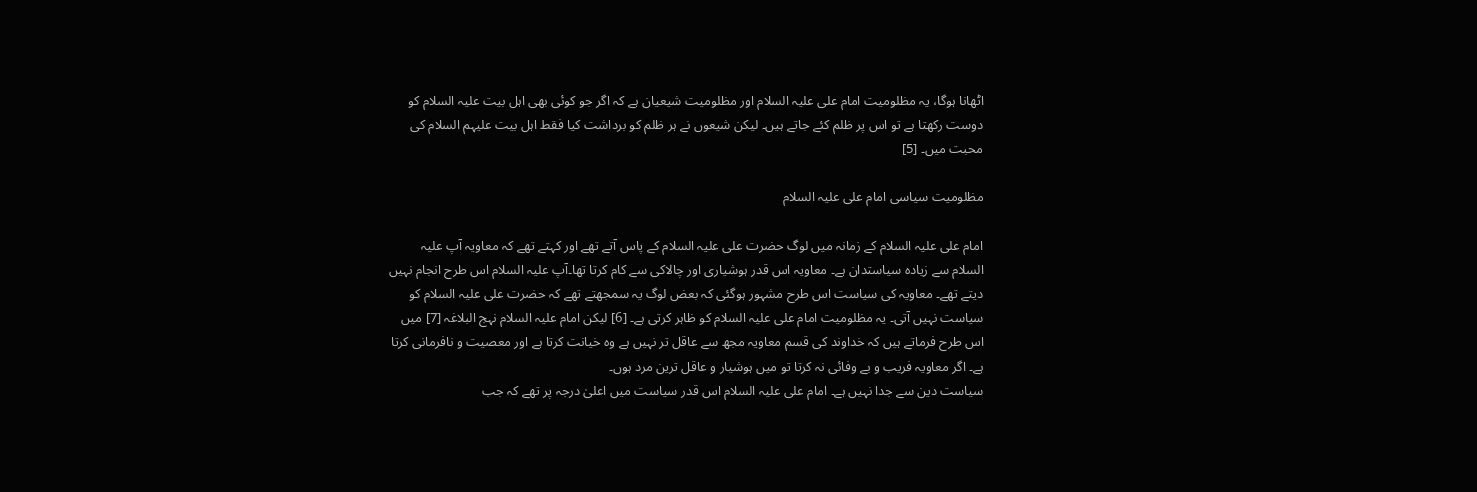اٹھانا ہوگا، یہ مظلومیت امام علی علیہ السلام اور مظلومیت شیعیان ہے کہ اگر جو کوئی بھی اہل بیت علیہ السلام کو دوست رکھتا ہے تو اس پر ظلم کئے جاتے ہیں۔ لیکن شیعوں نے ہر ظلم کو برداشت کیا فقط اہل بیت علیہم السلام کی محبت میں۔ [5]

مظلومیت سیاسی امام علی علیہ السلام

امام علی علیہ السلام کے زمانہ میں لوگ حضرت علی علیہ السلام کے پاس آتے تھے اور کہتے تھے کہ معاویہ آپ علیہ السلام سے زیادہ سیاستدان ہے۔ معاویہ اس قدر ہوشیاری اور چالاکی سے کام کرتا تھا۔آپ علیہ السلام اس طرح انجام نہیں دیتے تھے۔ معاویہ کی سیاست اس طرح مشہور ہوگئی کہ بعض لوگ یہ سمجھتے تھے کہ حضرت علی علیہ السلام کو سیاست نہیں آتی۔ یہ مظلومیت امام علی علیہ السلام کو ظاہر کرتی ہے۔ [6] لیکن امام علیہ السلام نہج البلاغہ [7] میں اس طرح فرماتے ہیں کہ خداوند کی قسم معاویہ مجھ سے عاقل تر نہیں ہے وہ خیانت کرتا ہے اور معصیت و نافرمانی کرتا ہے۔ اگر معاویہ فریب و بے وفائی نہ کرتا تو میں ہوشیار و عاقل ترین مرد ہوں۔
سیاست دین سے جدا نہیں ہے۔ امام علی علیہ السلام اس قدر سیاست میں اعلیٰ درجہ پر تھے کہ جب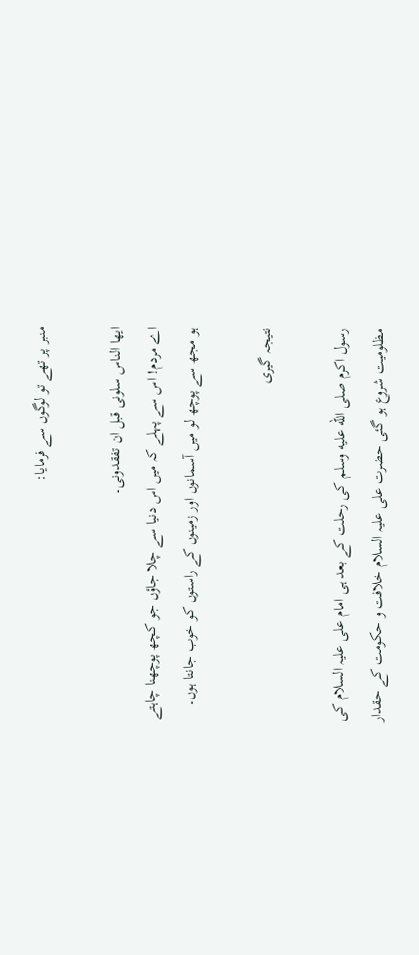منبر پر تھے تو لوگوں سے فرمایا:

ایھا الناس سلونی قبل ان تفقدونی۔
اے مردم! اس سے پہلے کہ میں اس دنیا سے چلا جاؤں جو کچھ پوچھنا چاہتے ہو مجھ سے پوچھ لو میں آسمانوں اور زمینوں کے راستوں کو خوب جانتا ہوں۔

نتیجہ گیری

رسول اکرم صلى الله عليه وسلم کی رحلت کے بعد ہی امام علی علیہ السلام کی مظلومیت شروع ہو گئی حضرت علی علیہ السلام خلافت و حکومت کے حقدار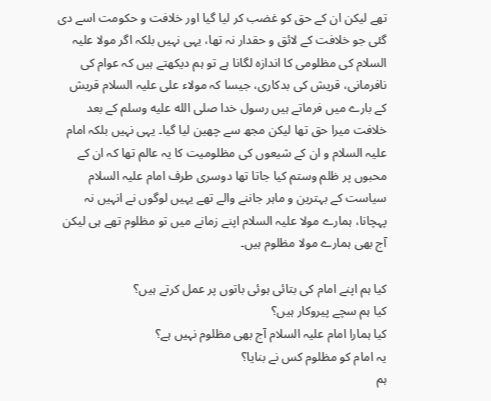تھے لیکن ان کے حق کو غضب کر لیا گیا اور خلافت و حکومت اسے دی گئی جو خلافت کے لائق و حقدار نہ تھا، یہی نہیں بلکہ اگر مولا علیہ السلام کی مظلومی کا اندازہ لگانا ہے تو ہم دیکھتے ہیں کہ عوام کی نافرمانی، قریش کی بدکاری، جیسا کہ مولاء علی علیہ السلام قریش کے بارے میں فرماتے ہیں رسول خدا صلى الله عليه وسلم کے بعد خلافت میرا حق تھا لیکن مجھ سے چھین لیا گیا۔ یہی نہیں بلکہ امام علیہ السلام و ان کے شیعوں کی مظلومیت کا یہ عالم تھا کہ ان کے محبوں پر ظلم وستم کیا جاتا تھا دوسری طرف امام علیہ السلام سیاست کے بہترین و ماہر جاننے والے تھے یہیں لوگوں نے انہیں نہ پہچانا، ہمارے مولا علیہ السلام اپنے زمانے میں تو مظلوم تھے ہی لیکن آج بھی ہمارے مولا مظلوم ہیں۔

کیا ہم اپنے امام کی بتائی ہوئی باتوں پر عمل کرتے ہیں؟
کیا ہم سچے پیروکار ہیں؟
کیا ہمارا امام علیہ السلام آج بھی مظلوم نہیں ہے؟
یہ امام کو مظلوم کس نے بنایا؟
ہم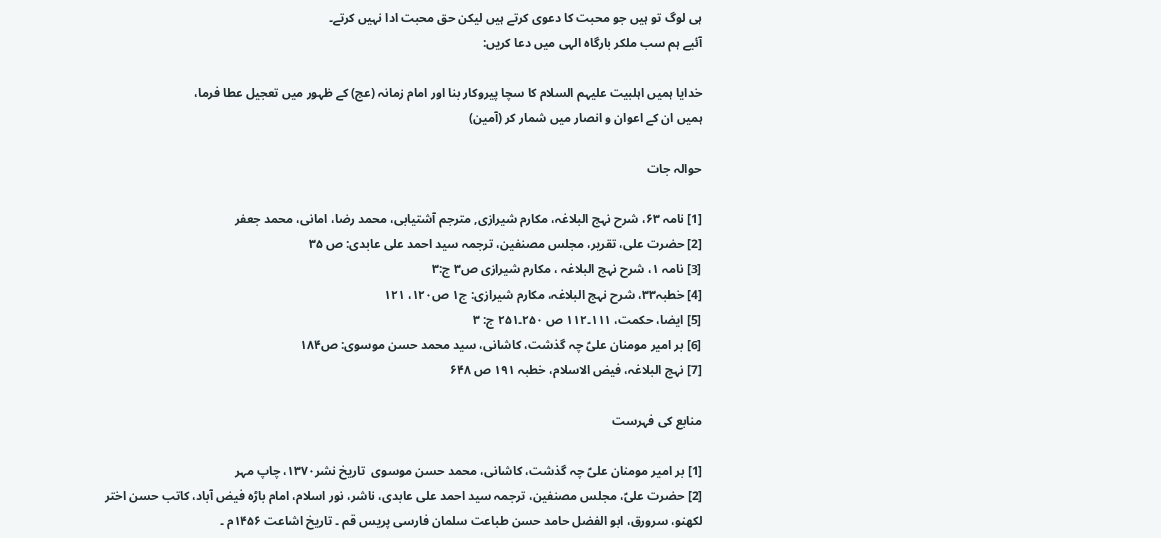ہی لوگ تو ہیں جو محبت کا دعوی کرتے ہیں لیکن حق محبت ادا نہیں کرتے۔
آئیے ہم سب ملکر بارگاہ الہی میں دعا کریں:

خدایا ہمیں اہلبیت علیہم السلام کا سچا پیروکار بنا اور امام زمانہ (عج) کے ظہور میں تعجیل عطا فرما،
ہمیں ان کے اعوان و انصار میں شمار کر (آمین)

حوالہ جات

[1] نامہ ۶۳، شرح نہج البلاغہ، مکارم شیرازی, مترجم آشتیابی، محمد رضا، امانی، محمد جعفر
[2] حضرت علی، تقریر، مجلس مصنفین، ترجمہ سید احمد علی عابدی: ص ۳۵
[3] نامہ ۱، شرح نہج البلاغہ ، مکارم شیرازی ص۳ ج:۳
[4] خطبہ۳۳، شرح نہج البلاغہ، مکارم شیرازی: ج۱ ص۱۲۰، ۱۲۱
[5] ایضا، حکمت، ۱۱۱۔۱۱۲ ص ۲۵۰۔۲۵۱ ج: ۳
[6] بر امیر مومنان علیؑ چہ گذشت، کاشانی، سید محمد حسن موسوی: ص۱۸۴
[7] نہج البلاغہ، فیض الاسلام، خطبہ ۱۹۱ ص ۶۴۸

منابع کی فہرست

[1] بر امیر مومنان علیؑ چہ گذشت، کاشانی، محمد حسن موسوی  تاریخ نشر۱۳۷۰، چاپ مہر
[2] حضرت علیؑ، مجلس مصنفین، ترجمہ سید احمد علی عابدی، ناشر، نور اسلام، امام باڑہ فیض آباد، کاتب حسن اختر لکھنو، سرورق، ابو الفضل حامد حسن طباعت سلمان فارسی پریس قم ۔ تاریخ اشاعت ۱۴۵۶م ۔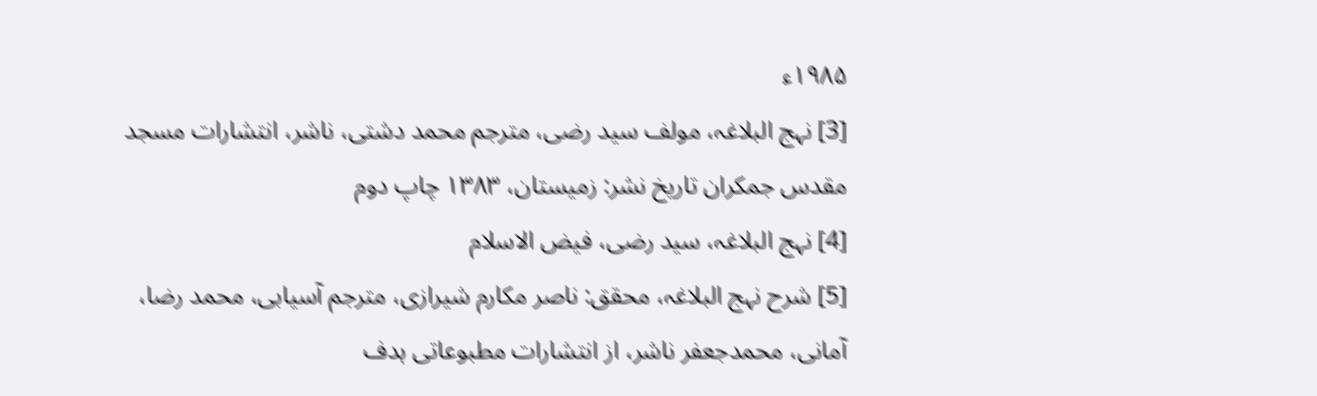۱۹۸۵ء
[3] نہج البلاغہ، مولف سید رضی، مترجم محمد دشتی، ناشر، انتشارات مسجد مقدس جمکران تاریخ نشر: زمیستان، ۱۳۸۳ چاپ دوم
[4] نہج البلاغہ، سید رضی، فیض الاسلام
[5] شرح نہج البلاغہ، محقق: ناصر مکارم شیرازی، مترجم آسیابی، محمد رضا، آمانی، محمدجعفر ناشر، از انتشارات مطبوعاتی ہدف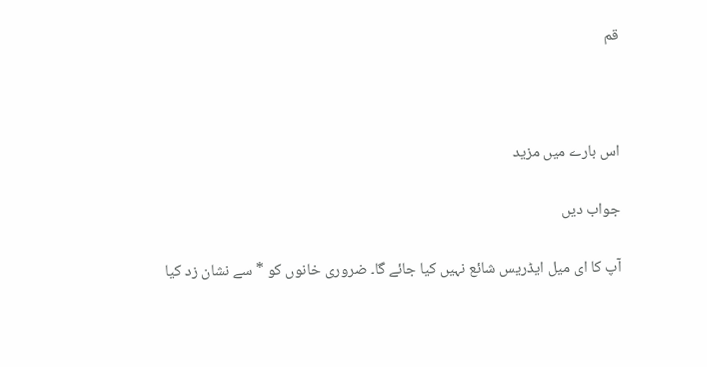قم



اس بارے میں مزید

جواب دیں

آپ کا ای میل ایڈریس شائع نہیں کیا جائے گا۔ ضروری خانوں کو * سے نشان زد کیا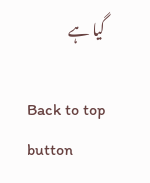گیا ہے

Back to top button